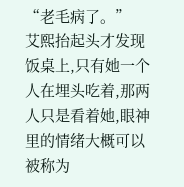“老毛病了。”
艾熙抬起头才发现饭桌上,只有她一个人在埋头吃着,那两人只是看着她,眼神里的情绪大概可以被称为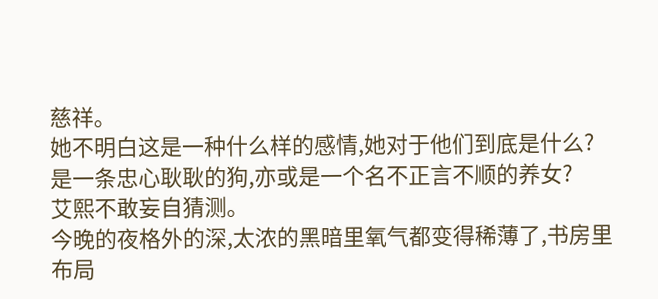慈祥。
她不明白这是一种什么样的感情,她对于他们到底是什么?
是一条忠心耿耿的狗,亦或是一个名不正言不顺的养女?
艾熙不敢妄自猜测。
今晚的夜格外的深,太浓的黑暗里氧气都变得稀薄了,书房里布局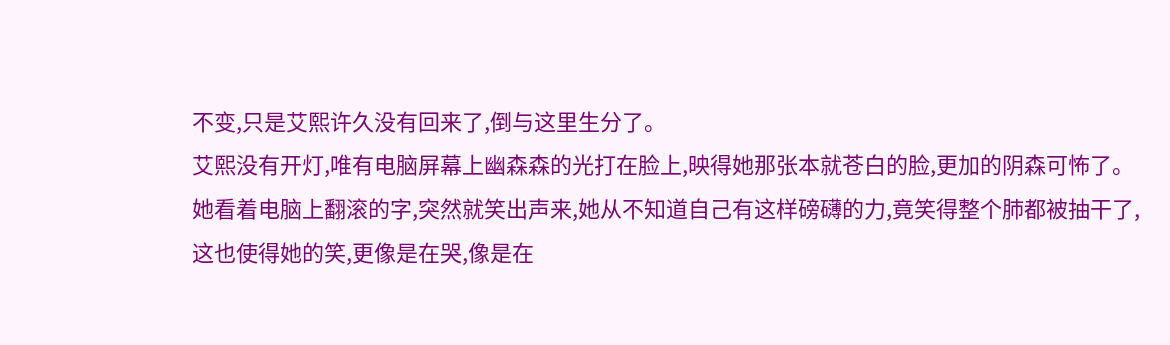不变,只是艾熙许久没有回来了,倒与这里生分了。
艾熙没有开灯,唯有电脑屏幕上幽森森的光打在脸上,映得她那张本就苍白的脸,更加的阴森可怖了。
她看着电脑上翻滚的字,突然就笑出声来,她从不知道自己有这样磅礴的力,竟笑得整个肺都被抽干了,
这也使得她的笑,更像是在哭,像是在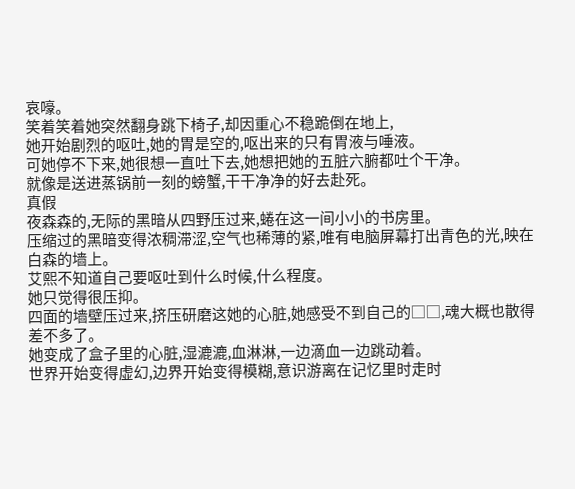哀嚎。
笑着笑着她突然翻身跳下椅子,却因重心不稳跪倒在地上,
她开始剧烈的呕吐,她的胃是空的,呕出来的只有胃液与唾液。
可她停不下来,她很想一直吐下去,她想把她的五脏六腑都吐个干净。
就像是送进蒸锅前一刻的螃蟹,干干净净的好去赴死。
真假
夜森森的,无际的黑暗从四野压过来,蜷在这一间小小的书房里。
压缩过的黑暗变得浓稠滞涩,空气也稀薄的紧,唯有电脑屏幕打出青色的光,映在白森的墙上。
艾熙不知道自己要呕吐到什么时候,什么程度。
她只觉得很压抑。
四面的墙壁压过来,挤压研磨这她的心脏,她感受不到自己的□□,魂大概也散得差不多了。
她变成了盒子里的心脏,湿漉漉,血淋淋,一边滴血一边跳动着。
世界开始变得虚幻,边界开始变得模糊,意识游离在记忆里时走时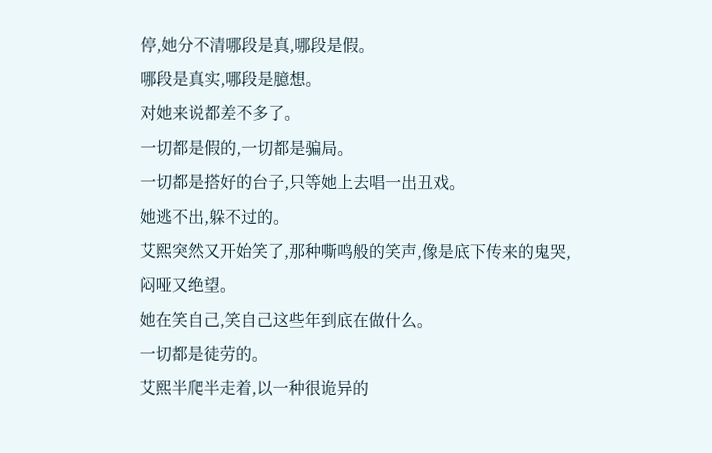停,她分不清哪段是真,哪段是假。
哪段是真实,哪段是臆想。
对她来说都差不多了。
一切都是假的,一切都是骗局。
一切都是搭好的台子,只等她上去唱一出丑戏。
她逃不出,躲不过的。
艾熙突然又开始笑了,那种嘶鸣般的笑声,像是底下传来的鬼哭,闷哑又绝望。
她在笑自己,笑自己这些年到底在做什么。
一切都是徒劳的。
艾熙半爬半走着,以一种很诡异的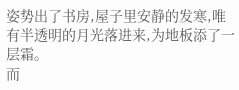姿势出了书房,屋子里安静的发寒,唯有半透明的月光落进来,为地板添了一层霜。
而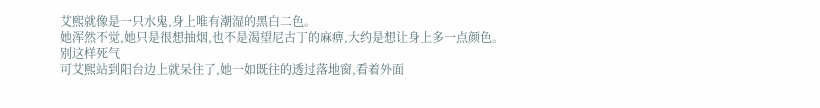艾熙就像是一只水鬼,身上唯有潮湿的黑白二色。
她浑然不觉,她只是很想抽烟,也不是渴望尼古丁的麻痹,大约是想让身上多一点颜色。
别这样死气
可艾熙站到阳台边上就呆住了,她一如既往的透过落地窗,看着外面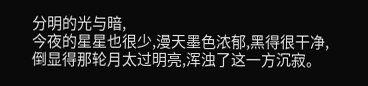分明的光与暗,
今夜的星星也很少,漫天墨色浓郁,黑得很干净,倒显得那轮月太过明亮,浑浊了这一方沉寂。